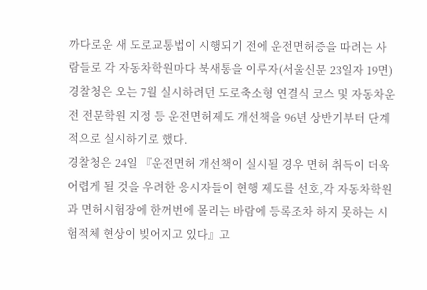까다로운 새 도로교통법이 시행되기 전에 운전면허증을 따려는 사람들로 각 자동차학원마다 북새통을 이루자(서울신문 23일자 19면) 경찰청은 오는 7월 실시하려던 도로축소형 연결식 코스 및 자동차운전 전문학원 지정 등 운전면허제도 개선책을 96년 상반기부터 단계적으로 실시하기로 했다.
경찰청은 24일 『운전면허 개선책이 실시될 경우 면허 취득이 더욱 어렵게 될 것을 우려한 응시자들이 현행 제도를 선호,각 자동차학원과 면허시험장에 한꺼번에 몰리는 바람에 등록조차 하지 못하는 시험적체 현상이 빚어지고 있다』고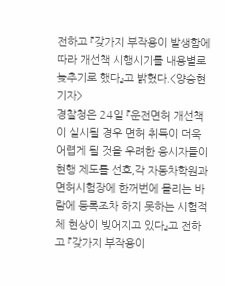전하고 『갖가지 부작용이 발생함에 따라 개선책 시행시기를 내용별로 늦추기로 했다』고 밝혔다.<양승현기자>
경찰청은 24일 『운전면허 개선책이 실시될 경우 면허 취득이 더욱 어렵게 될 것을 우려한 응시자들이 현행 제도를 선호,각 자동차학원과 면허시험장에 한꺼번에 몰리는 바람에 등록조차 하지 못하는 시험적체 현상이 빚어지고 있다』고 전하고 『갖가지 부작용이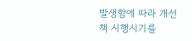발생함에 따라 개선책 시행시기를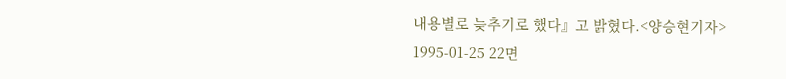내용별로 늦추기로 했다』고 밝혔다.<양승현기자>
1995-01-25 22면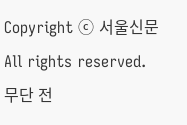Copyright ⓒ 서울신문 All rights reserved. 무단 전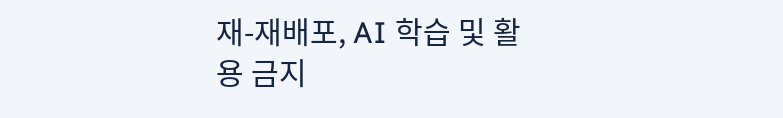재-재배포, AI 학습 및 활용 금지